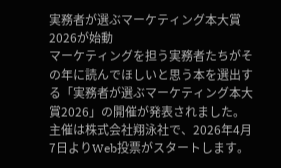実務者が選ぶマーケティング本大賞2026が始動
マーケティングを担う実務者たちがその年に読んでほしいと思う本を選出する「実務者が選ぶマーケティング本大賞2026」の開催が発表されました。主催は株式会社翔泳社で、2026年4月7日よりWeb投票がスタートします。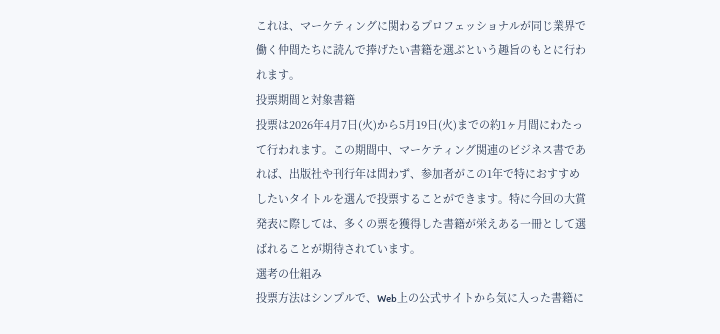これは、マーケティングに関わるプロフェッショナルが同じ業界で働く仲間たちに読んで捧げたい書籍を選ぶという趣旨のもとに行われます。
投票期間と対象書籍
投票は2026年4月7日(火)から5月19日(火)までの約1ヶ月間にわたって行われます。この期間中、マーケティング関連のビジネス書であれば、出版社や刊行年は問わず、参加者がこの1年で特におすすめしたいタイトルを選んで投票することができます。特に今回の大賞発表に際しては、多くの票を獲得した書籍が栄えある一冊として選ばれることが期待されています。
選考の仕組み
投票方法はシンプルで、Web上の公式サイトから気に入った書籍に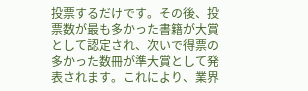投票するだけです。その後、投票数が最も多かった書籍が大賞として認定され、次いで得票の多かった数冊が準大賞として発表されます。これにより、業界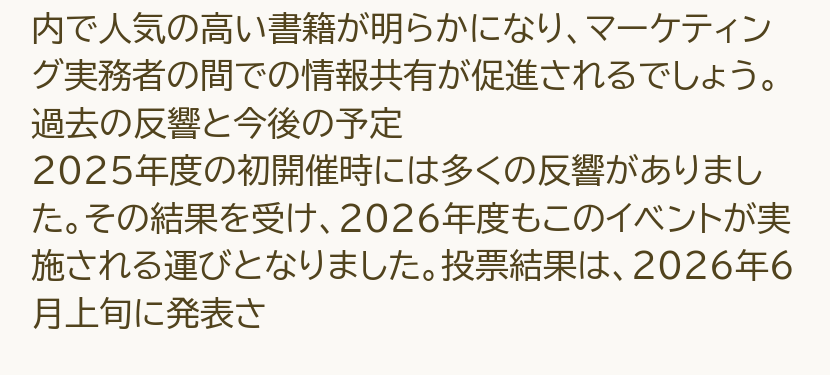内で人気の高い書籍が明らかになり、マーケティング実務者の間での情報共有が促進されるでしょう。
過去の反響と今後の予定
2025年度の初開催時には多くの反響がありました。その結果を受け、2026年度もこのイベントが実施される運びとなりました。投票結果は、2026年6月上旬に発表さ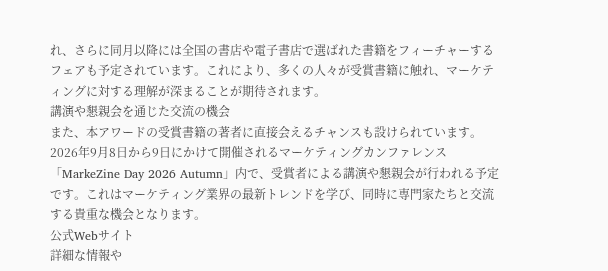れ、さらに同月以降には全国の書店や電子書店で選ばれた書籍をフィーチャーするフェアも予定されています。これにより、多くの人々が受賞書籍に触れ、マーケティングに対する理解が深まることが期待されます。
講演や懇親会を通じた交流の機会
また、本アワードの受賞書籍の著者に直接会えるチャンスも設けられています。2026年9月8日から9日にかけて開催されるマーケティングカンファレンス「MarkeZine Day 2026 Autumn」内で、受賞者による講演や懇親会が行われる予定です。これはマーケティング業界の最新トレンドを学び、同時に専門家たちと交流する貴重な機会となります。
公式Webサイト
詳細な情報や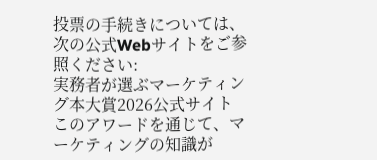投票の手続きについては、次の公式Webサイトをご参照ください:
実務者が選ぶマーケティング本大賞2026公式サイト
このアワードを通じて、マーケティングの知識が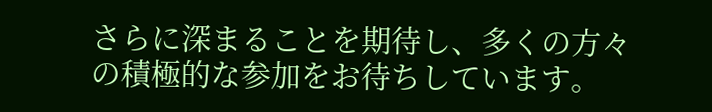さらに深まることを期待し、多くの方々の積極的な参加をお待ちしています。